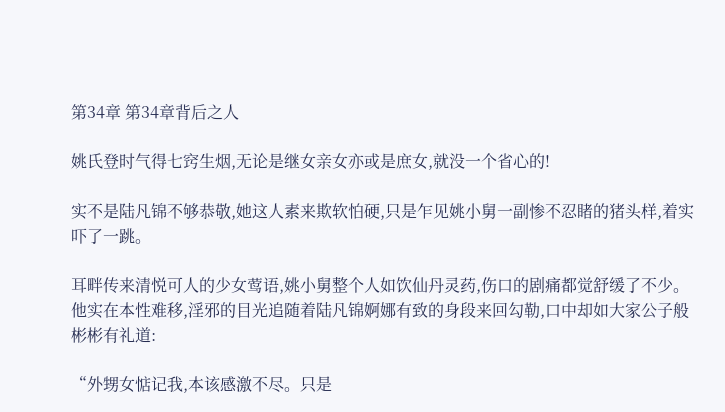第34章 第34章背后之人

姚氏登时气得七窍生烟,无论是继女亲女亦或是庶女,就没一个省心的!

实不是陆凡锦不够恭敬,她这人素来欺软怕硬,只是乍见姚小舅一副惨不忍睹的猪头样,着实吓了一跳。

耳畔传来清悦可人的少女莺语,姚小舅整个人如饮仙丹灵药,伤口的剧痛都觉舒缓了不少。他实在本性难移,淫邪的目光追随着陆凡锦婀娜有致的身段来回勾勒,口中却如大家公子般彬彬有礼道:

“外甥女惦记我,本该感激不尽。只是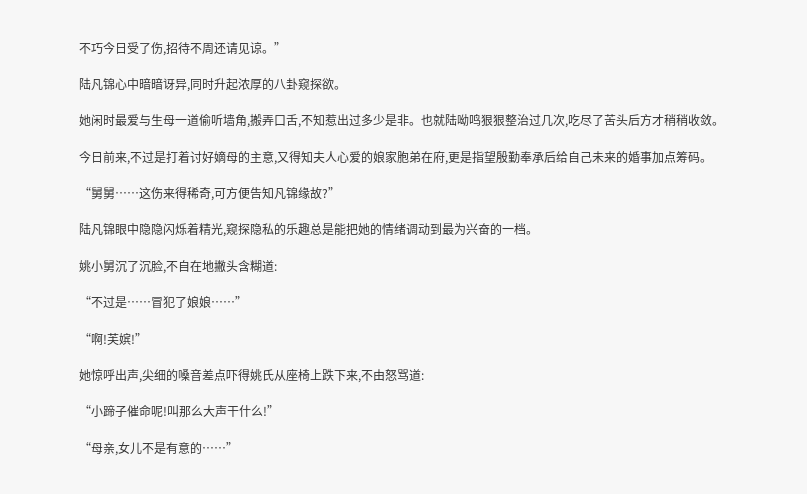不巧今日受了伤,招待不周还请见谅。”

陆凡锦心中暗暗讶异,同时升起浓厚的八卦窥探欲。

她闲时最爱与生母一道偷听墙角,搬弄口舌,不知惹出过多少是非。也就陆呦鸣狠狠整治过几次,吃尽了苦头后方才稍稍收敛。

今日前来,不过是打着讨好嫡母的主意,又得知夫人心爱的娘家胞弟在府,更是指望殷勤奉承后给自己未来的婚事加点筹码。

“舅舅……这伤来得稀奇,可方便告知凡锦缘故?”

陆凡锦眼中隐隐闪烁着精光,窥探隐私的乐趣总是能把她的情绪调动到最为兴奋的一档。

姚小舅沉了沉脸,不自在地撇头含糊道:

“不过是……冒犯了娘娘……”

“啊!芙嫔!”

她惊呼出声,尖细的嗓音差点吓得姚氏从座椅上跌下来,不由怒骂道:

“小蹄子催命呢!叫那么大声干什么!”

“母亲,女儿不是有意的……”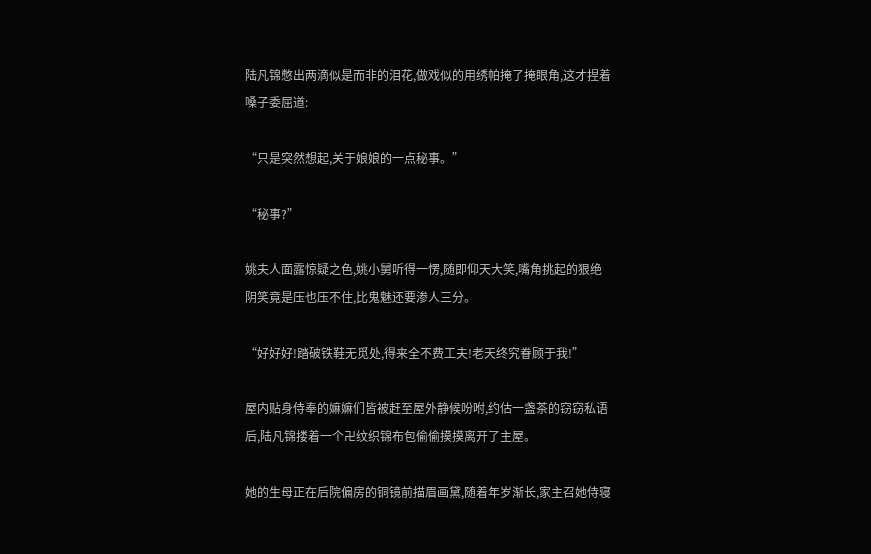陆凡锦憋出两滴似是而非的泪花,做戏似的用绣帕掩了掩眼角,这才捏着嗓子委屈道:

“只是突然想起,关于娘娘的一点秘事。”

“秘事?”

姚夫人面露惊疑之色,姚小舅听得一愣,随即仰天大笑,嘴角挑起的狠绝阴笑竟是压也压不住,比鬼魅还要渗人三分。

“好好好!踏破铁鞋无觅处,得来全不费工夫!老天终究眷顾于我!”

屋内贴身侍奉的嫲嫲们皆被赶至屋外静候吩咐,约估一盏茶的窃窃私语后,陆凡锦搂着一个卍纹织锦布包偷偷摸摸离开了主屋。

她的生母正在后院偏房的铜镜前描眉画黛,随着年岁渐长,家主召她侍寝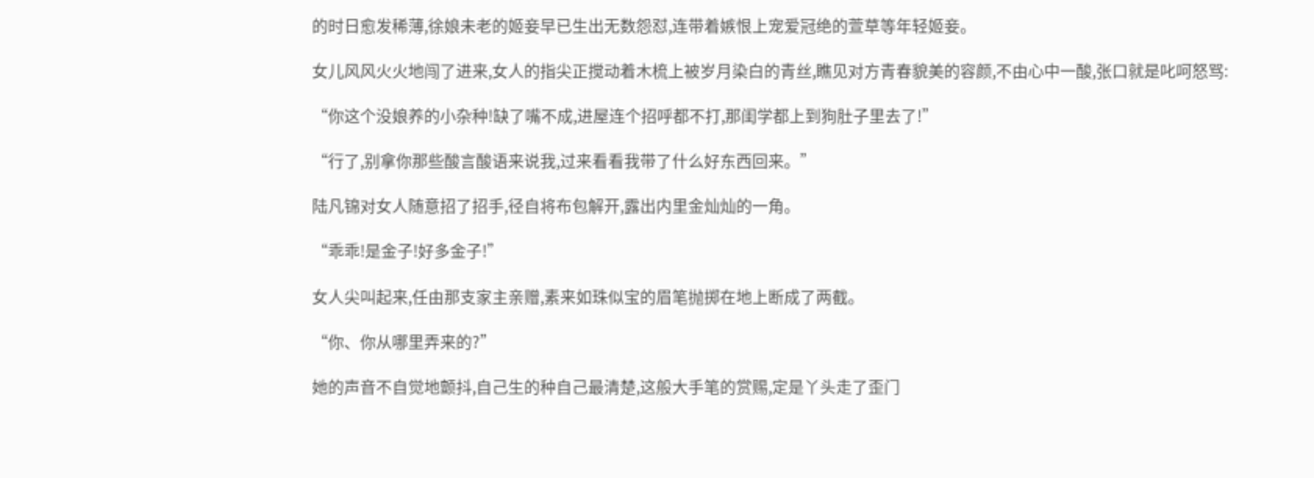的时日愈发稀薄,徐娘未老的姬妾早已生出无数怨怼,连带着嫉恨上宠爱冠绝的萱草等年轻姬妾。

女儿风风火火地闯了进来,女人的指尖正搅动着木梳上被岁月染白的青丝,瞧见对方青春貌美的容颜,不由心中一酸,张口就是叱呵怒骂:

“你这个没娘养的小杂种!缺了嘴不成,进屋连个招呼都不打,那闺学都上到狗肚子里去了!”

“行了,别拿你那些酸言酸语来说我,过来看看我带了什么好东西回来。”

陆凡锦对女人随意招了招手,径自将布包解开,露出内里金灿灿的一角。

“乖乖!是金子!好多金子!”

女人尖叫起来,任由那支家主亲赠,素来如珠似宝的眉笔抛掷在地上断成了两截。

“你、你从哪里弄来的?”

她的声音不自觉地颤抖,自己生的种自己最清楚,这般大手笔的赏赐,定是丫头走了歪门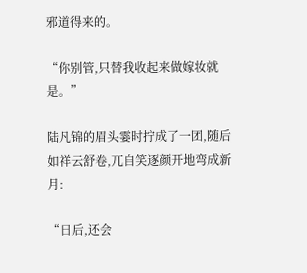邪道得来的。

“你别管,只替我收起来做嫁妆就是。”

陆凡锦的眉头霎时拧成了一团,随后如祥云舒卷,兀自笑逐颜开地弯成新月:

“日后,还会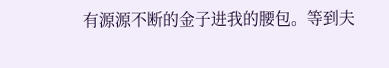有源源不断的金子进我的腰包。等到夫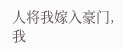人将我嫁入豪门,我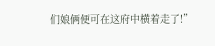们娘俩便可在这府中横着走了!”